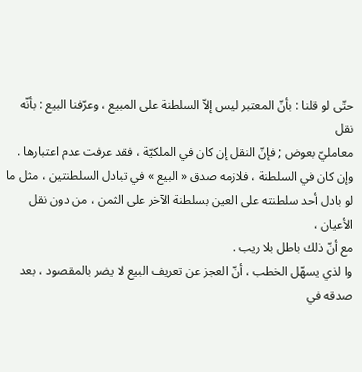حتّى لو قلنا : بأنّ المعتبر ليس إلاّ السلطنة على المبيع ، وعرّفنا البيع : بأنّه نقل
معامليّ بعوض ; فإنّ النقل إن كان في الملكيّة ، فقد عرفت عدم اعتبارها .
وإن كان في السلطنة ، فلازمه صدق « البيع » في تبادل السلطنتين ، مثل ما
لو بادل أحد سلطنته على العين بسلطنة الآخر على الثمن ، من دون نقل الأعيان ،
مع أنّ ذلك باطل بلا ريب .
وا لذي يسهّل الخطب ، أنّ العجز عن تعريف البيع لا يضر بالمقصود ، بعد
صدقه في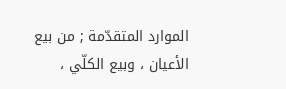الموارد المتقدّمة ; من بيع الأعيان ، وبيع الكلّي ،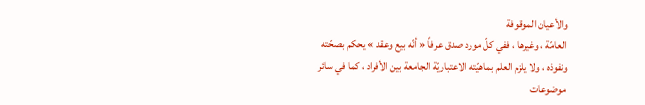والأعيان الموقوفة
العامّة ، وغيرها ، ففي كلّ مورد صدق عرفاً « أنّه بيع وعقد » يحكم بصحّته
ونفوذه ، ولا يلزم العلم بماهيّته الاعتباريّة الجامعة بين الأفراد ، كما في سائر
موضوعات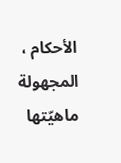الأحكام ، المجهولة ماهيّتها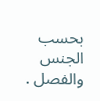بحسب الجنس والفصل .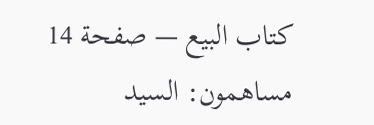كتاب البيع — صفحة 14
مساهمون: السيد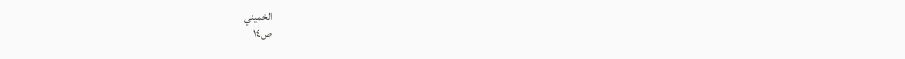الخميني
ص١٤